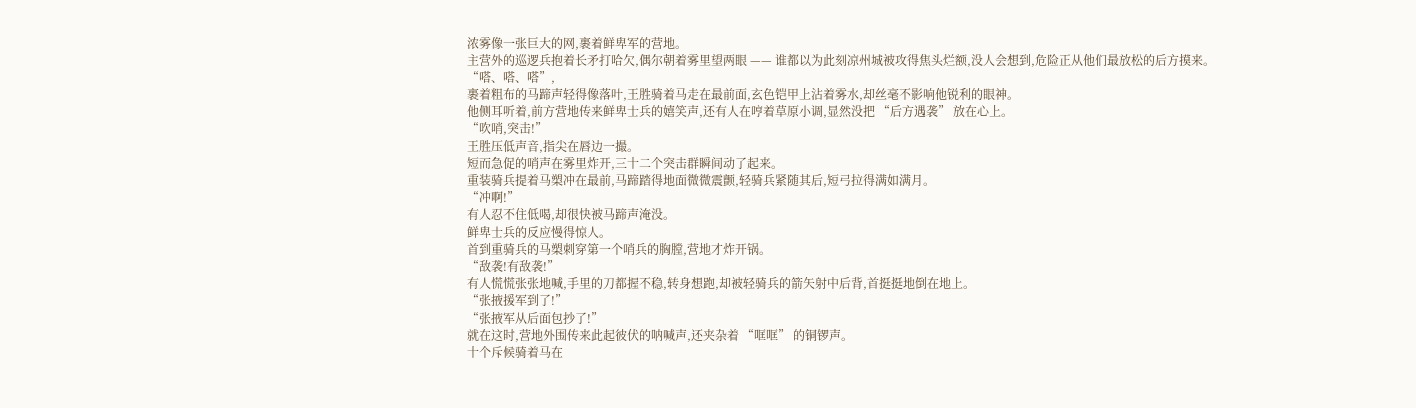浓雾像一张巨大的网,裹着鲜卑军的营地。
主营外的巡逻兵抱着长矛打哈欠,偶尔朝着雾里望两眼 —— 谁都以为此刻凉州城被攻得焦头烂额,没人会想到,危险正从他们最放松的后方摸来。
“嗒、嗒、嗒”,
裹着粗布的马蹄声轻得像落叶,王胜骑着马走在最前面,玄色铠甲上沾着雾水,却丝毫不影响他锐利的眼神。
他侧耳听着,前方营地传来鲜卑士兵的嬉笑声,还有人在哼着草原小调,显然没把 “后方遇袭” 放在心上。
“吹哨,突击!”
王胜压低声音,指尖在唇边一撮。
短而急促的哨声在雾里炸开,三十二个突击群瞬间动了起来。
重装骑兵提着马槊冲在最前,马蹄踏得地面微微震颤,轻骑兵紧随其后,短弓拉得满如满月。
“冲啊!”
有人忍不住低喝,却很快被马蹄声淹没。
鲜卑士兵的反应慢得惊人。
首到重骑兵的马槊刺穿第一个哨兵的胸膛,营地才炸开锅。
“敌袭!有敌袭!”
有人慌慌张张地喊,手里的刀都握不稳,转身想跑,却被轻骑兵的箭矢射中后背,首挺挺地倒在地上。
“张掖援军到了!”
“张掖军从后面包抄了!”
就在这时,营地外围传来此起彼伏的呐喊声,还夹杂着 “哐哐” 的铜锣声。
十个斥候骑着马在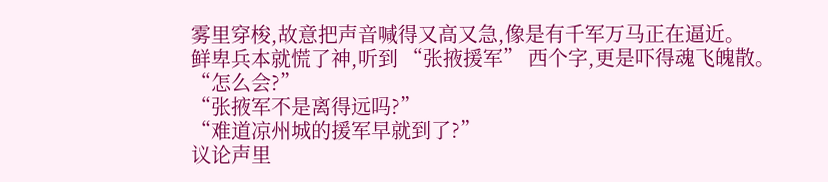雾里穿梭,故意把声音喊得又高又急,像是有千军万马正在逼近。
鲜卑兵本就慌了神,听到 “张掖援军” 西个字,更是吓得魂飞魄散。
“怎么会?”
“张掖军不是离得远吗?”
“难道凉州城的援军早就到了?”
议论声里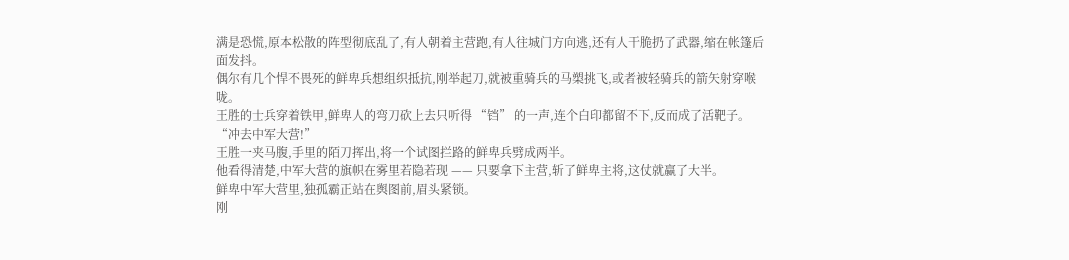满是恐慌,原本松散的阵型彻底乱了,有人朝着主营跑,有人往城门方向逃,还有人干脆扔了武器,缩在帐篷后面发抖。
偶尔有几个悍不畏死的鲜卑兵想组织抵抗,刚举起刀,就被重骑兵的马槊挑飞,或者被轻骑兵的箭矢射穿喉咙。
王胜的士兵穿着铁甲,鲜卑人的弯刀砍上去只听得 “铛” 的一声,连个白印都留不下,反而成了活靶子。
“冲去中军大营!”
王胜一夹马腹,手里的陌刀挥出,将一个试图拦路的鲜卑兵劈成两半。
他看得清楚,中军大营的旗帜在雾里若隐若现 —— 只要拿下主营,斩了鲜卑主将,这仗就赢了大半。
鲜卑中军大营里,独孤霸正站在舆图前,眉头紧锁。
刚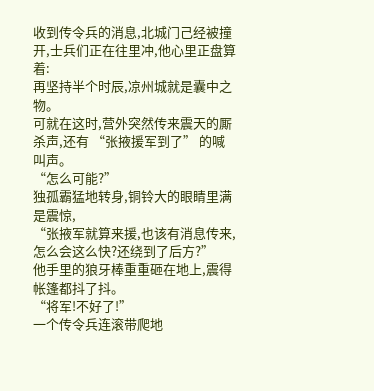收到传令兵的消息,北城门己经被撞开,士兵们正在往里冲,他心里正盘算着:
再坚持半个时辰,凉州城就是囊中之物。
可就在这时,营外突然传来震天的厮杀声,还有 “张掖援军到了” 的喊叫声。
“怎么可能?”
独孤霸猛地转身,铜铃大的眼睛里满是震惊,
“张掖军就算来援,也该有消息传来,怎么会这么快?还绕到了后方?”
他手里的狼牙棒重重砸在地上,震得帐篷都抖了抖。
“将军!不好了!”
一个传令兵连滚带爬地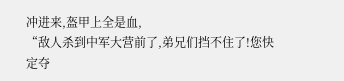冲进来,盔甲上全是血,
“敌人杀到中军大营前了,弟兄们挡不住了!您快定夺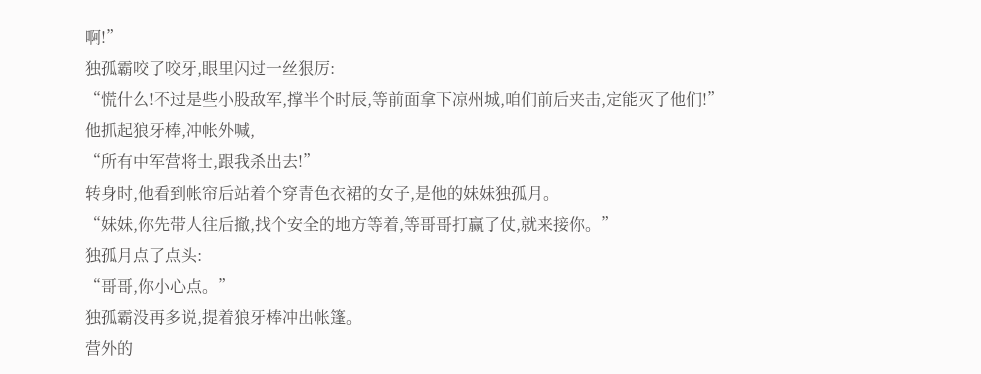啊!”
独孤霸咬了咬牙,眼里闪过一丝狠厉:
“慌什么!不过是些小股敌军,撑半个时辰,等前面拿下凉州城,咱们前后夹击,定能灭了他们!”
他抓起狼牙棒,冲帐外喊,
“所有中军营将士,跟我杀出去!”
转身时,他看到帐帘后站着个穿青色衣裙的女子,是他的妹妹独孤月。
“妹妹,你先带人往后撤,找个安全的地方等着,等哥哥打赢了仗,就来接你。”
独孤月点了点头:
“哥哥,你小心点。”
独孤霸没再多说,提着狼牙棒冲出帐篷。
营外的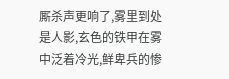厮杀声更响了,雾里到处是人影,玄色的铁甲在雾中泛着冷光,鲜卑兵的惨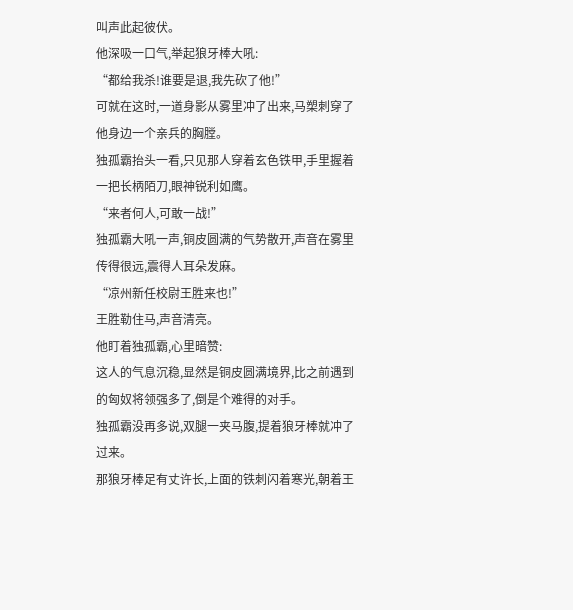叫声此起彼伏。
他深吸一口气,举起狼牙棒大吼:
“都给我杀!谁要是退,我先砍了他!”
可就在这时,一道身影从雾里冲了出来,马槊刺穿了他身边一个亲兵的胸膛。
独孤霸抬头一看,只见那人穿着玄色铁甲,手里握着一把长柄陌刀,眼神锐利如鹰。
“来者何人,可敢一战!”
独孤霸大吼一声,铜皮圆满的气势散开,声音在雾里传得很远,震得人耳朵发麻。
“凉州新任校尉王胜来也!”
王胜勒住马,声音清亮。
他盯着独孤霸,心里暗赞:
这人的气息沉稳,显然是铜皮圆满境界,比之前遇到的匈奴将领强多了,倒是个难得的对手。
独孤霸没再多说,双腿一夹马腹,提着狼牙棒就冲了过来。
那狼牙棒足有丈许长,上面的铁刺闪着寒光,朝着王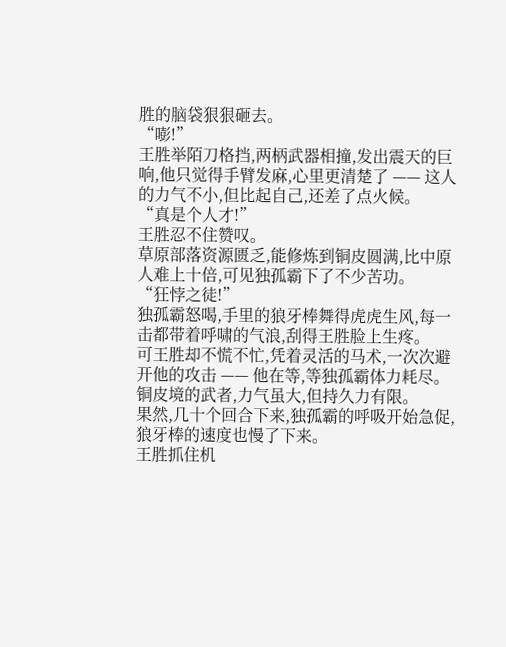胜的脑袋狠狠砸去。
“嘭!”
王胜举陌刀格挡,两柄武器相撞,发出震天的巨响,他只觉得手臂发麻,心里更清楚了 —— 这人的力气不小,但比起自己,还差了点火候。
“真是个人才!”
王胜忍不住赞叹。
草原部落资源匮乏,能修炼到铜皮圆满,比中原人难上十倍,可见独孤霸下了不少苦功。
“狂悖之徒!”
独孤霸怒喝,手里的狼牙棒舞得虎虎生风,每一击都带着呼啸的气浪,刮得王胜脸上生疼。
可王胜却不慌不忙,凭着灵活的马术,一次次避开他的攻击 —— 他在等,等独孤霸体力耗尽。
铜皮境的武者,力气虽大,但持久力有限。
果然,几十个回合下来,独孤霸的呼吸开始急促,狼牙棒的速度也慢了下来。
王胜抓住机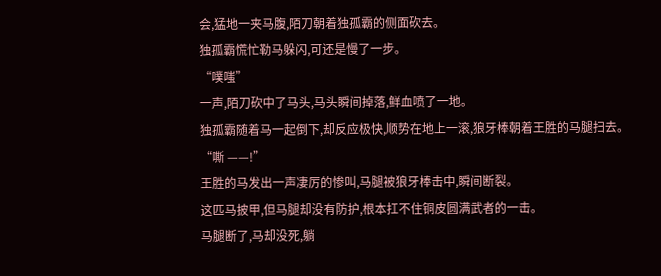会,猛地一夹马腹,陌刀朝着独孤霸的侧面砍去。
独孤霸慌忙勒马躲闪,可还是慢了一步。
“噗嗤”
一声,陌刀砍中了马头,马头瞬间掉落,鲜血喷了一地。
独孤霸随着马一起倒下,却反应极快,顺势在地上一滚,狼牙棒朝着王胜的马腿扫去。
“嘶 ——!”
王胜的马发出一声凄厉的惨叫,马腿被狼牙棒击中,瞬间断裂。
这匹马披甲,但马腿却没有防护,根本扛不住铜皮圆满武者的一击。
马腿断了,马却没死,躺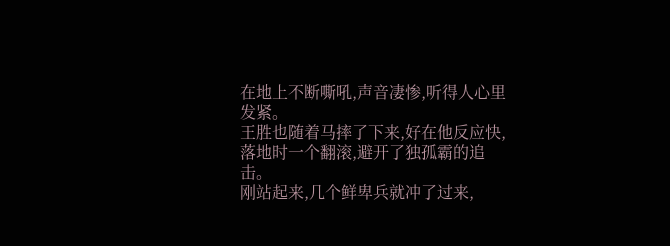在地上不断嘶吼,声音凄惨,听得人心里发紧。
王胜也随着马摔了下来,好在他反应快,落地时一个翻滚,避开了独孤霸的追击。
刚站起来,几个鲜卑兵就冲了过来,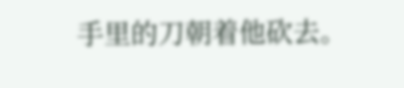手里的刀朝着他砍去。